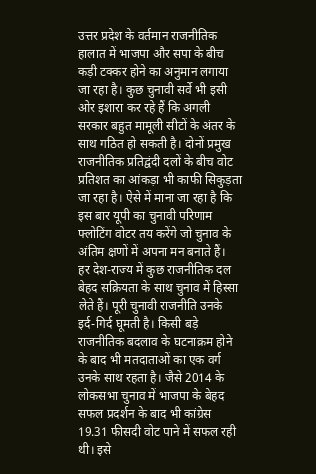उत्तर प्रदेश के वर्तमान राजनीतिक हालात में भाजपा और सपा के बीच कड़ी टक्कर होने का अनुमान लगाया जा रहा है। कुछ चुनावी सर्वे भी इसी ओर इशारा कर रहे हैं कि अगली सरकार बहुत मामूली सीटों के अंतर के साथ गठित हो सकती है। दोनों प्रमुख राजनीतिक प्रतिद्वंदी दलों के बीच वोट प्रतिशत का आंकड़ा भी काफी सिकुड़ता जा रहा है। ऐसे में माना जा रहा है कि इस बार यूपी का चुनावी परिणाम फ्लोटिंग वोटर तय करेंगे जो चुनाव के अंतिम क्षणों में अपना मन बनाते हैं।
हर देश-राज्य में कुछ राजनीतिक दल बेहद सक्रियता के साथ चुनाव में हिस्सा लेते हैं। पूरी चुनावी राजनीति उनके इर्द-गिर्द घूमती है। किसी बड़े राजनीतिक बदलाव के घटनाक्रम होने के बाद भी मतदाताओं का एक वर्ग उनके साथ रहता है। जैसे 2014 के लोकसभा चुनाव में भाजपा के बेहद सफल प्रदर्शन के बाद भी कांग्रेस 19.31 फीसदी वोट पाने में सफल रही थी। इसे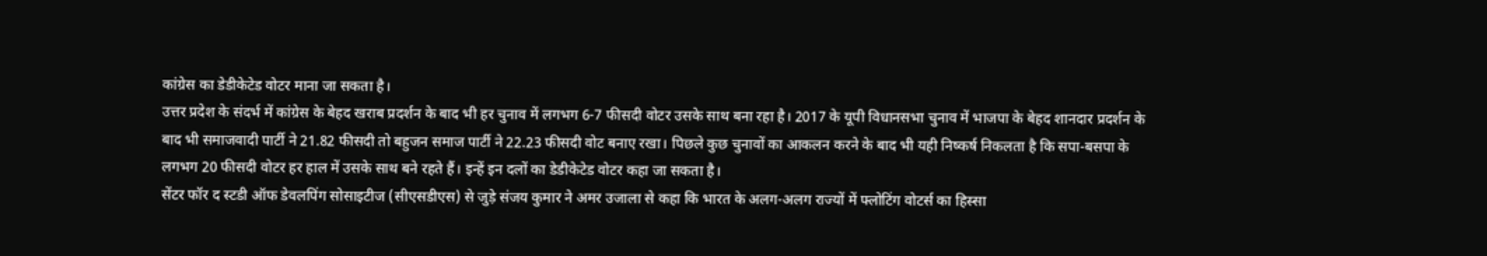कांग्रेस का डेडीकेटेड वोटर माना जा सकता है।
उत्तर प्रदेश के संदर्भ में कांग्रेस के बेहद खराब प्रदर्शन के बाद भी हर चुनाव में लगभग 6-7 फीसदी वोटर उसके साथ बना रहा है। 2017 के यूपी विधानसभा चुनाव में भाजपा के बेहद शानदार प्रदर्शन के बाद भी समाजवादी पार्टी ने 21.82 फीसदी तो बहुजन समाज पार्टी ने 22.23 फीसदी वोट बनाए रखा। पिछले कुछ चुनावों का आकलन करने के बाद भी यही निष्कर्ष निकलता है कि सपा-बसपा के लगभग 20 फीसदी वोटर हर हाल में उसके साथ बने रहते हैं। इन्हें इन दलों का डेडीकेटेड वोटर कहा जा सकता है।
सेंटर फॉर द स्टडी ऑफ डेवलपिंग सोसाइटीज (सीएसडीएस) से जुड़े संजय कुमार ने अमर उजाला से कहा कि भारत के अलग-अलग राज्यों में फ्लोटिंग वोटर्स का हिस्सा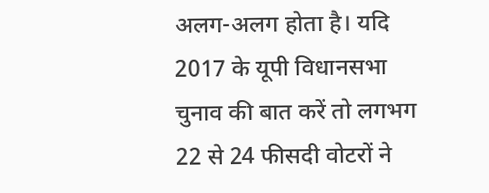अलग-अलग होता है। यदि 2017 के यूपी विधानसभा चुनाव की बात करें तो लगभग 22 से 24 फीसदी वोटरों ने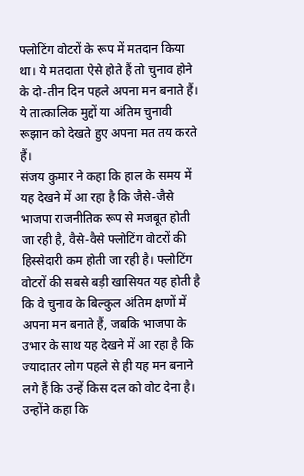फ्लोटिंग वोटरों के रूप में मतदान किया था। ये मतदाता ऐसे होते हैं तो चुनाव होने के दो-तीन दिन पहले अपना मन बनाते हैं। ये तात्कालिक मुद्दों या अंतिम चुनावी रूझान को देखते हुए अपना मत तय करते हैं।
संजय कुमार ने कहा कि हाल के समय में यह देखने में आ रहा है कि जैसे-जैसे भाजपा राजनीतिक रूप से मजबूत होती जा रही है, वैसे-वैसे फ्लोटिंग वोटरों की हिस्सेदारी कम होती जा रही है। फ्लोटिंग वोटरों की सबसे बड़ी खासियत यह होती है कि वे चुनाव के बिल्कुल अंतिम क्षणों में अपना मन बनाते हैं, जबकि भाजपा के उभार के साथ यह देखने में आ रहा है कि ज्यादातर लोग पहले से ही यह मन बनाने लगे हैं कि उन्हें किस दल को वोट देना है।
उन्होंने कहा कि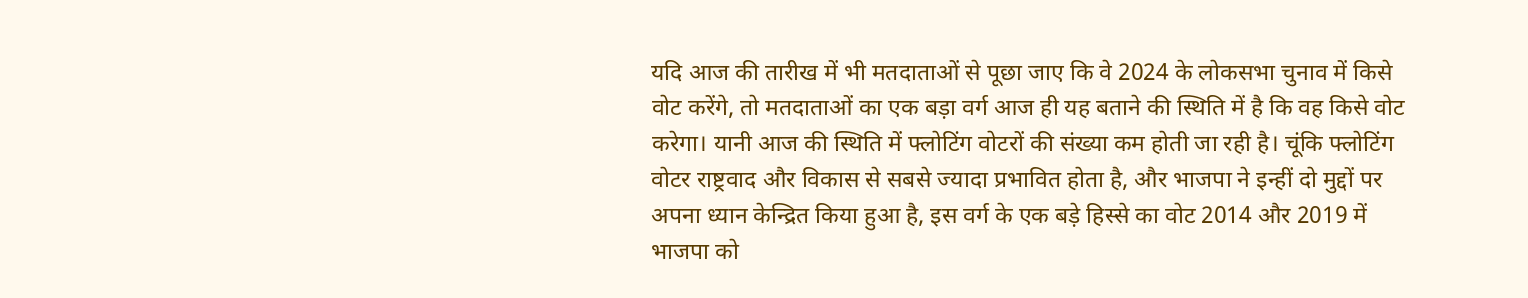यदि आज की तारीख में भी मतदाताओं से पूछा जाए कि वे 2024 के लोकसभा चुनाव में किसे वोट करेंगे, तो मतदाताओं का एक बड़ा वर्ग आज ही यह बताने की स्थिति में है कि वह किसे वोट करेगा। यानी आज की स्थिति में फ्लोटिंग वोटरों की संख्या कम होती जा रही है। चूंकि फ्लोटिंग वोटर राष्ट्रवाद और विकास से सबसे ज्यादा प्रभावित होता है, और भाजपा ने इन्हीं दो मुद्दों पर अपना ध्यान केन्द्रित किया हुआ है, इस वर्ग के एक बड़े हिस्से का वोट 2014 और 2019 में भाजपा को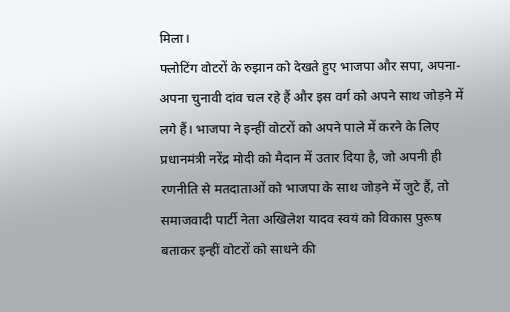मिला।
फ्लोटिंग वोटरों के रुझान को देखते हुए भाजपा और सपा, अपना-अपना चुनावी दांव चल रहे हैं और इस वर्ग को अपने साथ जोड़ने में लगे हैं। भाजपा ने इन्हीं वोटरों को अपने पाले में करने के लिए प्रधानमंत्री नरेंद्र मोदी को मैदान में उतार दिया है, जो अपनी ही रणनीति से मतदाताओं को भाजपा के साथ जोड़ने में जुटे हैं, तो समाजवादी पार्टी नेता अखिलेश यादव स्वयं को विकास पुरूष बताकर इन्हीं वोटरों को साधने की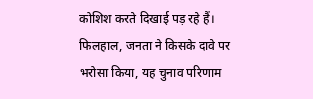कोशिश करते दिखाई पड़ रहे हैं। फिलहाल, जनता ने किसके दावे पर भरोसा किया, यह चुनाव परिणाम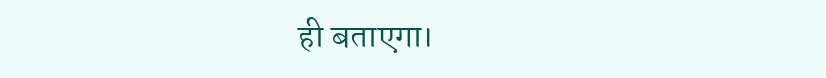ही बताएगा।